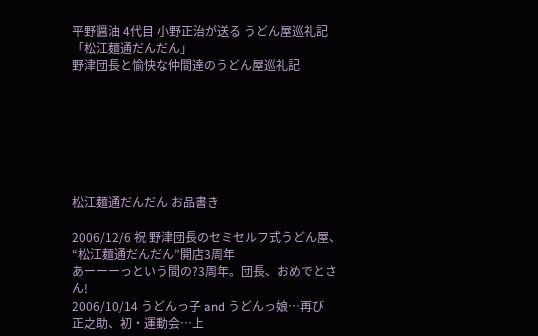平野醤油 4代目 小野正治が送る うどん屋巡礼記 「松江麺通だんだん」
野津団長と愉快な仲間達のうどん屋巡礼記







松江麺通だんだん お品書き

2006/12/6 祝 野津団長のセミセルフ式うどん屋、“松江麺通だんだん”開店3周年
あーーーっという間の?3周年。団長、おめでとさん!
2006/10/14 うどんっ子 and うどんっ娘…再び
正之助、初・運動会…上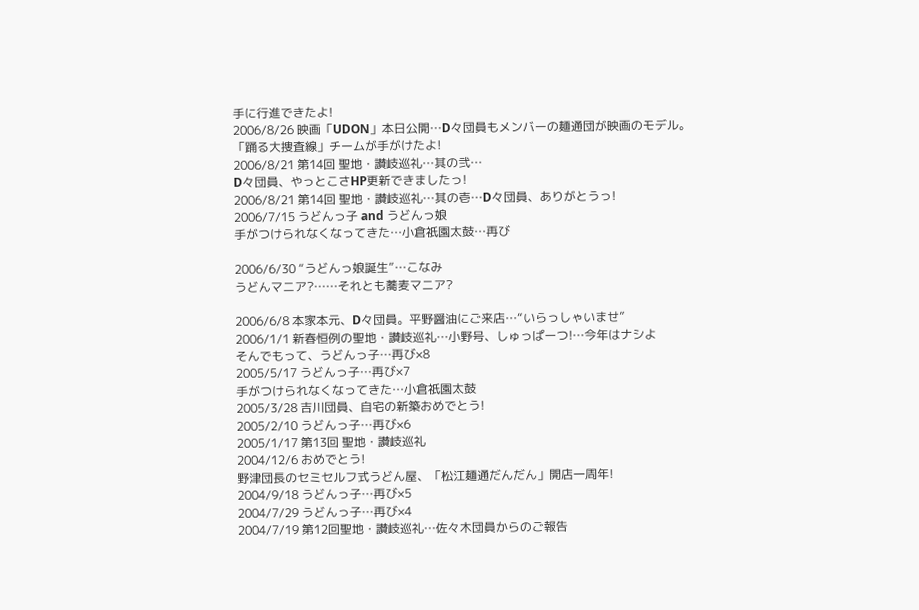手に行進できたよ!
2006/8/26 映画「UDON」本日公開…D々団員もメンバーの麺通団が映画のモデル。
「踊る大捜査線」チームが手がけたよ!
2006/8/21 第14回 聖地・讃岐巡礼…其の弐…
D々団員、やっとこさHP更新できましたっ!
2006/8/21 第14回 聖地・讃岐巡礼…其の壱…D々団員、ありがとうっ!
2006/7/15 うどんっ子 and うどんっ娘
手がつけられなくなってきた…小倉祇園太鼓…再び

2006/6/30 “うどんっ娘誕生”…こなみ
うどんマニア?……それとも蕎麦マニア?

2006/6/8 本家本元、D々団員。平野醤油にご来店…“いらっしゃいませ”
2006/1/1 新春恒例の聖地・讃岐巡礼…小野号、しゅっぱーつ!…今年はナシよ
そんでもって、うどんっ子…再び×8
2005/5/17 うどんっ子…再び×7
手がつけられなくなってきた…小倉祇園太鼓
2005/3/28 吉川団員、自宅の新築おめでとう!
2005/2/10 うどんっ子…再び×6
2005/1/17 第13回 聖地・讃岐巡礼
2004/12/6 おめでとう!
野津団長のセミセルフ式うどん屋、「松江麺通だんだん」開店一周年!
2004/9/18 うどんっ子…再び×5
2004/7/29 うどんっ子…再び×4
2004/7/19 第12回聖地・讃岐巡礼…佐々木団員からのご報告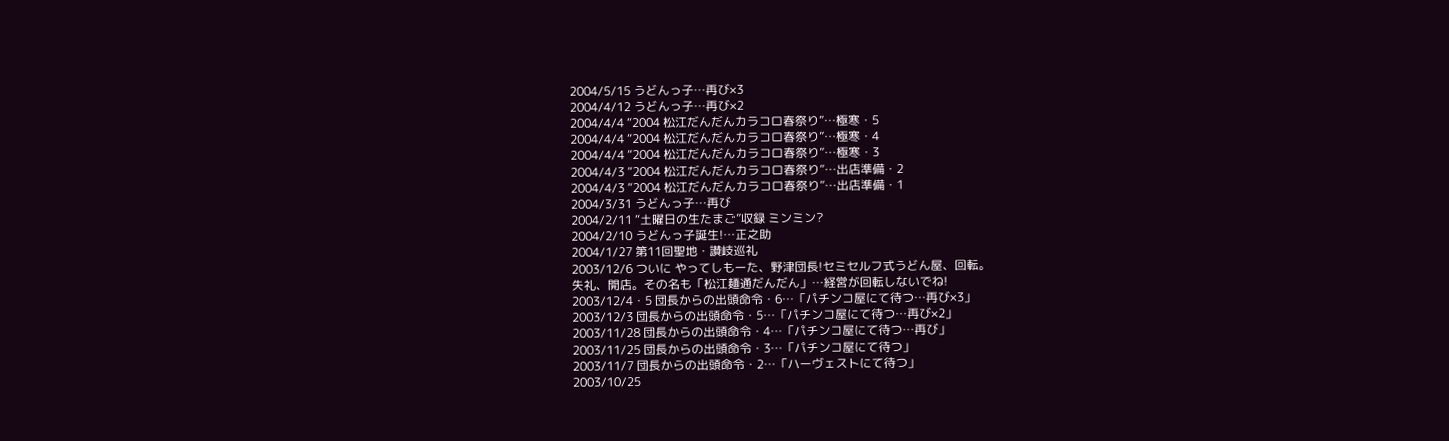2004/5/15 うどんっ子…再び×3
2004/4/12 うどんっ子…再び×2
2004/4/4 “2004 松江だんだんカラコロ春祭り”…極寒・5
2004/4/4 “2004 松江だんだんカラコロ春祭り”…極寒・4
2004/4/4 “2004 松江だんだんカラコロ春祭り”…極寒・3
2004/4/3 “2004 松江だんだんカラコロ春祭り”…出店準備・2
2004/4/3 “2004 松江だんだんカラコロ春祭り”…出店準備・1
2004/3/31 うどんっ子…再び
2004/2/11 “土曜日の生たまご”収録 ミンミン?
2004/2/10 うどんっ子誕生!…正之助
2004/1/27 第11回聖地・讃岐巡礼
2003/12/6 ついに やってしもーた、野津団長!セミセルフ式うどん屋、回転。
失礼、開店。その名も「松江麺通だんだん」…経営が回転しないでね!
2003/12/4・5 団長からの出頭命令・6…「パチンコ屋にて待つ…再び×3」
2003/12/3 団長からの出頭命令・5…「パチンコ屋にて待つ…再び×2」
2003/11/28 団長からの出頭命令・4…「パチンコ屋にて待つ…再び」
2003/11/25 団長からの出頭命令・3…「パチンコ屋にて待つ」
2003/11/7 団長からの出頭命令・2…「ハーヴェストにて待つ」
2003/10/25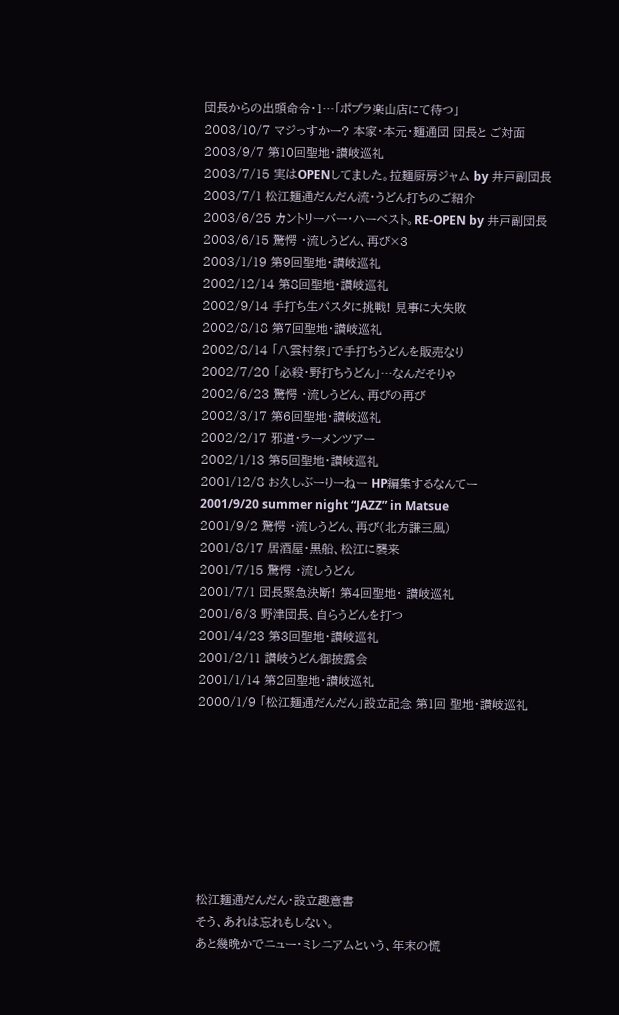団長からの出頭命令・1…「ポプラ楽山店にて待つ」
2003/10/7 マジっすかー? 本家・本元・麺通団 団長と ご対面
2003/9/7 第10回聖地・讃岐巡礼
2003/7/15 実はOPENしてました。拉麺厨房ジャム by 井戸副団長
2003/7/1 松江麺通だんだん流・うどん打ちのご紹介
2003/6/25 カントリーバー・ハーベスト。RE-OPEN by 井戸副団長
2003/6/15 驚愕 ・流しうどん、再び×3
2003/1/19 第9回聖地・讃岐巡礼
2002/12/14 第8回聖地・讃岐巡礼
2002/9/14 手打ち生パスタに挑戦! 見事に大失敗
2002/8/18 第7回聖地・讃岐巡礼
2002/8/14 「八雲村祭」で手打ちうどんを販売なり
2002/7/20 「必殺・野打ちうどん」…なんだそりゃ
2002/6/23 驚愕 ・流しうどん、再びの再び
2002/3/17 第6回聖地・讃岐巡礼
2002/2/17 邪道・ラーメンツアー
2002/1/13 第5回聖地・讃岐巡礼
2001/12/8 お久しぶーりーねー HP編集するなんてー
2001/9/20 summer night “JAZZ” in Matsue
2001/9/2 驚愕 ・流しうどん、再び(北方謙三風)
2001/8/17 居酒屋・黒船、松江に襲来
2001/7/15 驚愕 ・流しうどん
2001/7/1 団長緊急決断! 第4回聖地・ 讃岐巡礼
2001/6/3 野津団長、自らうどんを打つ
2001/4/23 第3回聖地・讃岐巡礼
2001/2/11 讃岐うどん御披露会
2001/1/14 第2回聖地・讃岐巡礼
2000/1/9 「松江麺通だんだん」設立記念 第1回 聖地・讃岐巡礼








松江麺通だんだん・設立趣意書
そう、あれは忘れもしない。
あと幾晩かでニュー・ミレニアムという、年末の慌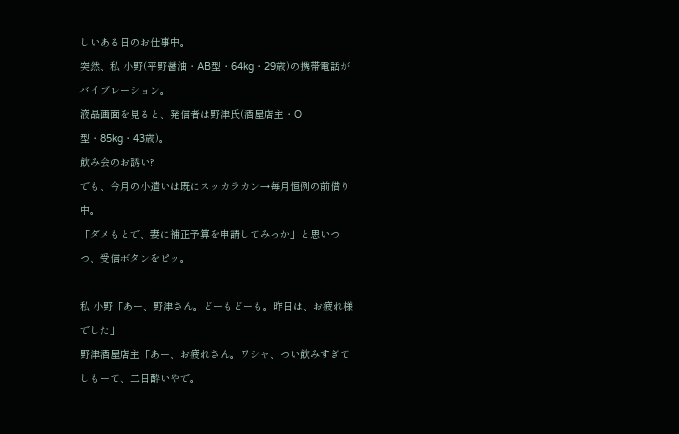しいある日のお仕事中。
突然、私 小野(平野醤油・AB型・64kg・29歳)の携帯電話がバイブレーション。
液晶画面を見ると、発信者は野津氏(酒屋店主・O型・85kg・43歳)。
飲み会のお誘い?
でも、今月の小遣いは既にスッカラカン→毎月恒例の前借り中。
「ダメもとで、妻に補正予算を申請してみっか」と思いつつ、受信ボタンをピッ。

私 小野「あー、野津さん。どーもどーも。昨日は、お疲れ様でした」
野津酒屋店主「あー、お疲れさん。ワシャ、つい飲みすぎてしもーて、二日酔いやで。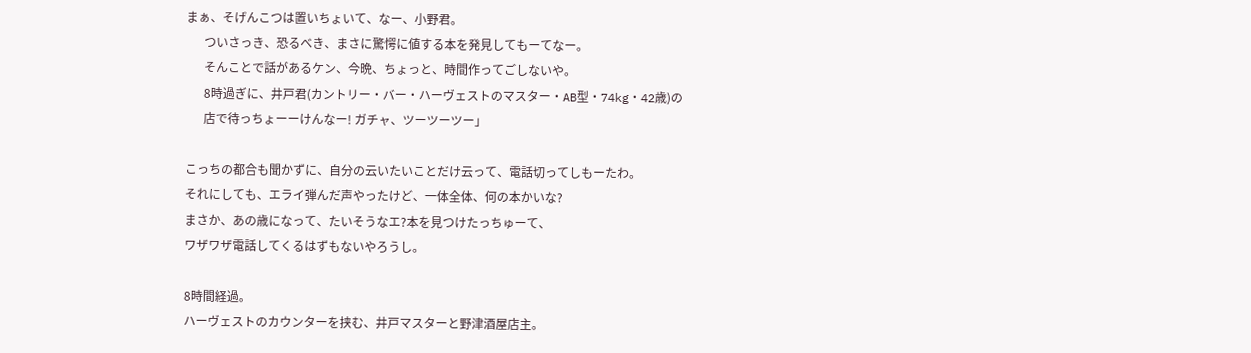まぁ、そげんこつは置いちょいて、なー、小野君。
      ついさっき、恐るべき、まさに驚愕に値する本を発見してもーてなー。
      そんことで話があるケン、今晩、ちょっと、時間作ってごしないや。
      8時過ぎに、井戸君(カントリー・バー・ハーヴェストのマスター・AB型・74kg・42歳)の
      店で待っちょーーけんなー! ガチャ、ツーツーツー」

こっちの都合も聞かずに、自分の云いたいことだけ云って、電話切ってしもーたわ。
それにしても、エライ弾んだ声やったけど、一体全体、何の本かいな?
まさか、あの歳になって、たいそうなエ?本を見つけたっちゅーて、
ワザワザ電話してくるはずもないやろうし。

8時間経過。
ハーヴェストのカウンターを挟む、井戸マスターと野津酒屋店主。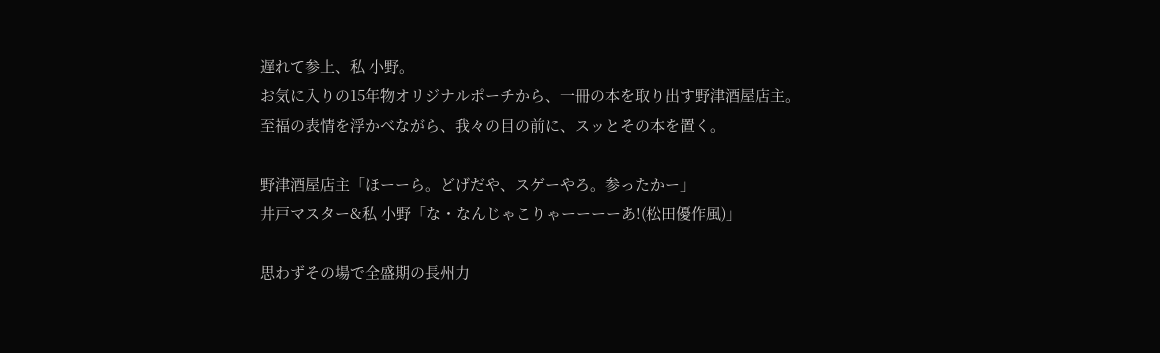遅れて参上、私 小野。
お気に入りの15年物オリジナルポーチから、一冊の本を取り出す野津酒屋店主。
至福の表情を浮かべながら、我々の目の前に、スッとその本を置く。

野津酒屋店主「ほーーら。どげだや、スゲーやろ。参ったかー」
井戸マスター&私 小野「な・なんじゃこりゃーーーーあ!(松田優作風)」

思わずその場で全盛期の長州力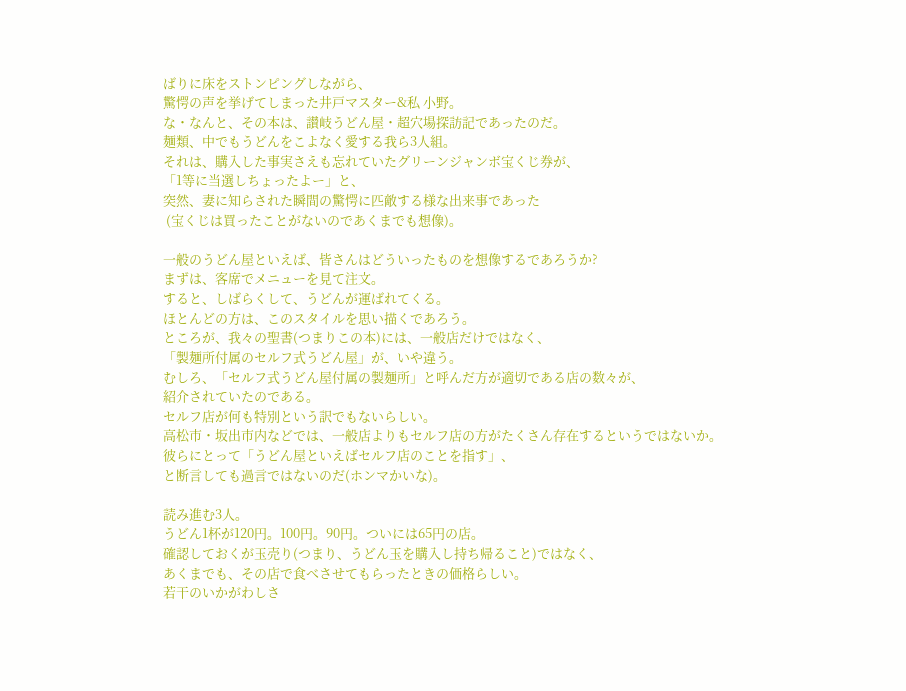ばりに床をストンピングしながら、
驚愕の声を挙げてしまった井戸マスター&私 小野。
な・なんと、その本は、讃岐うどん屋・超穴場探訪記であったのだ。
麺類、中でもうどんをこよなく愛する我ら3人組。
それは、購入した事実さえも忘れていたグリーンジャンボ宝くじ券が、
「1等に当選しちょったよー」と、
突然、妻に知らされた瞬間の驚愕に匹敵する様な出来事であった
 (宝くじは買ったことがないのであくまでも想像)。

一般のうどん屋といえば、皆さんはどういったものを想像するであろうか?
まずは、客席でメニューを見て注文。
すると、しばらくして、うどんが運ばれてくる。
ほとんどの方は、このスタイルを思い描くであろう。
ところが、我々の聖書(つまりこの本)には、一般店だけではなく、
「製麺所付属のセルフ式うどん屋」が、いや違う。
むしろ、「セルフ式うどん屋付属の製麺所」と呼んだ方が適切である店の数々が、
紹介されていたのである。
セルフ店が何も特別という訳でもないらしい。
高松市・坂出市内などでは、一般店よりもセルフ店の方がたくさん存在するというではないか。
彼らにとって「うどん屋といえばセルフ店のことを指す」、
と断言しても過言ではないのだ(ホンマかいな)。

読み進む3人。
うどん1杯が120円。100円。90円。ついには65円の店。
確認しておくが玉売り(つまり、うどん玉を購入し持ち帰ること)ではなく、
あくまでも、その店で食べさせてもらったときの価格らしい。
若干のいかがわしさ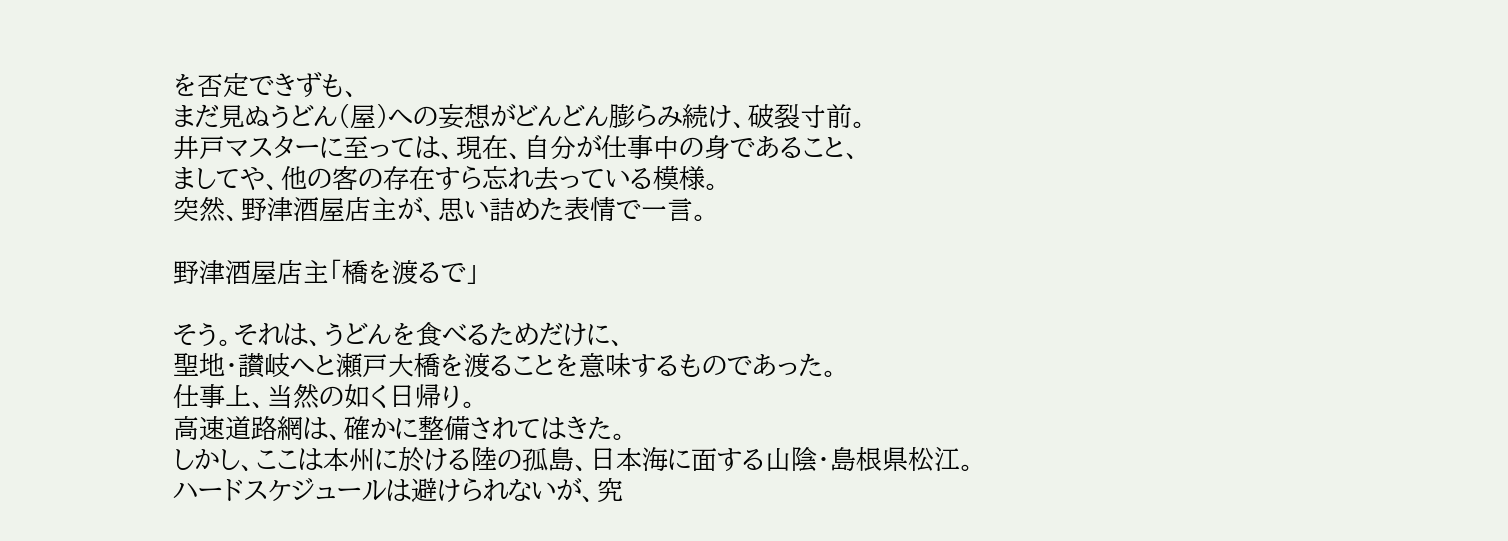を否定できずも、
まだ見ぬうどん(屋)への妄想がどんどん膨らみ続け、破裂寸前。
井戸マスターに至っては、現在、自分が仕事中の身であること、
ましてや、他の客の存在すら忘れ去っている模様。
突然、野津酒屋店主が、思い詰めた表情で一言。

野津酒屋店主「橋を渡るで」

そう。それは、うどんを食べるためだけに、
聖地・讃岐へと瀬戸大橋を渡ることを意味するものであった。
仕事上、当然の如く日帰り。
高速道路網は、確かに整備されてはきた。
しかし、ここは本州に於ける陸の孤島、日本海に面する山陰・島根県松江。
ハードスケジュールは避けられないが、究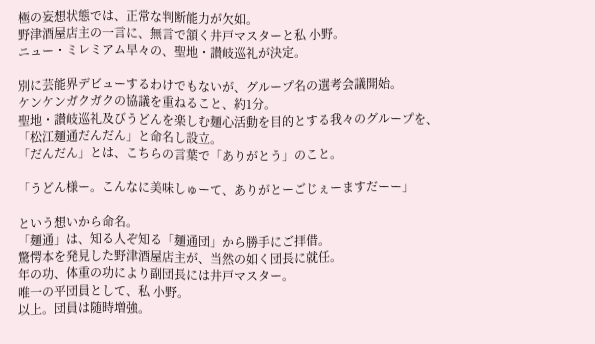極の妄想状態では、正常な判断能力が欠如。
野津酒屋店主の一言に、無言で頷く井戸マスターと私 小野。
ニュー・ミレミアム早々の、聖地・讃岐巡礼が決定。

別に芸能界デビューするわけでもないが、グループ名の選考会議開始。
ケンケンガクガクの協議を重ねること、約1分。
聖地・讃岐巡礼及びうどんを楽しむ麺心活動を目的とする我々のグループを、
「松江麺通だんだん」と命名し設立。
「だんだん」とは、こちらの言葉で「ありがとう」のこと。

「うどん様ー。こんなに美味しゅーて、ありがとーごじぇーますだーー」

という想いから命名。
「麺通」は、知る人ぞ知る「麺通団」から勝手にご拝借。
驚愕本を発見した野津酒屋店主が、当然の如く団長に就任。
年の功、体重の功により副団長には井戸マスター。
唯一の平団員として、私 小野。
以上。団員は随時増強。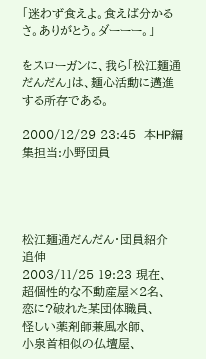「迷わず食えよ。食えば分かるさ。ありがとう。ダーーー。」

をスローガンに、我ら「松江麺通だんだん」は、麺心活動に邁進する所存である。

2000/12/29 23:45  本HP編集担当:小野団員




松江麺通だんだん・団員紹介
追伸
2003/11/25 19:23 現在、
超個性的な不動産屋×2名、
恋に?破れた某団体職員、
怪しい薬剤師兼風水師、
小泉首相似の仏壇屋、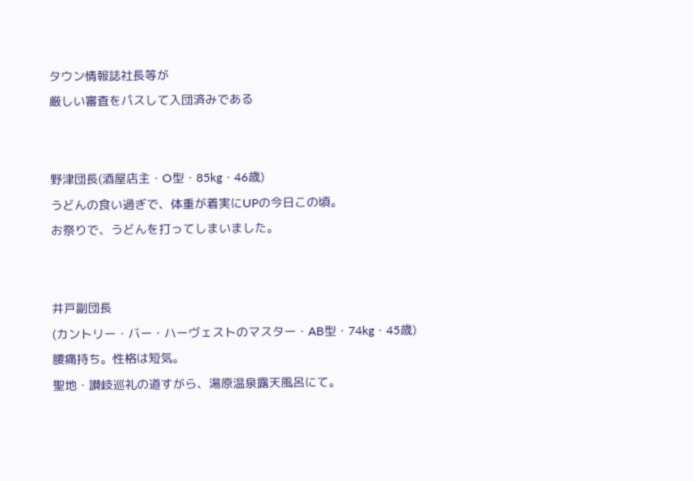タウン情報誌社長等が
厳しい審査をパスして入団済みである


野津団長(酒屋店主・O型・85kg・46歳)
うどんの食い過ぎで、体重が着実にUPの今日この頃。
お祭りで、うどんを打ってしまいました。


井戸副団長
(カントリー・バー・ハーヴェストのマスター・AB型・74kg・45歳)
腰痛持ち。性格は短気。
聖地・讃岐巡礼の道すがら、湯原温泉露天風呂にて。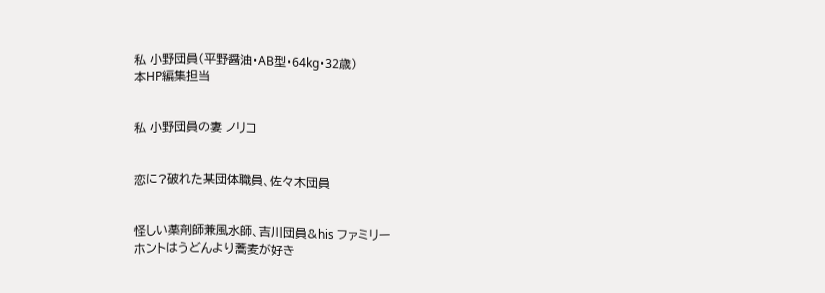私 小野団員(平野醤油・AB型・64kg・32歳)
本HP編集担当


私 小野団員の妻 ノリコ


恋に?破れた某団体職員、佐々木団員


怪しい薬剤師兼風水師、吉川団員&his ファミリー
ホントはうどんより蕎麦が好き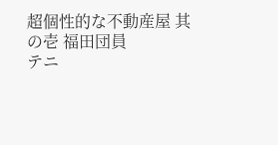超個性的な不動産屋 其の壱 福田団員
テニ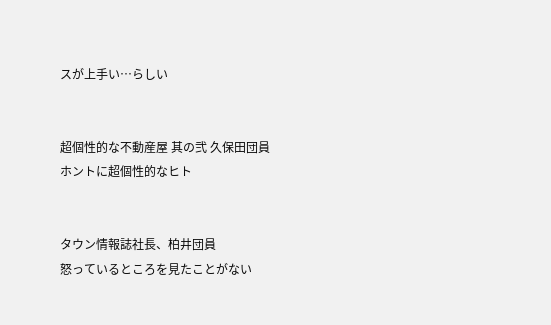スが上手い…らしい


超個性的な不動産屋 其の弐 久保田団員
ホントに超個性的なヒト


タウン情報誌社長、柏井団員
怒っているところを見たことがない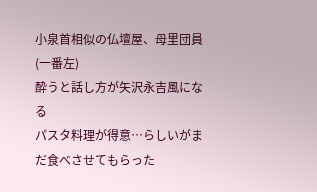小泉首相似の仏壇屋、母里団員(一番左)
酔うと話し方が矢沢永吉風になる
パスタ料理が得意…らしいがまだ食べさせてもらった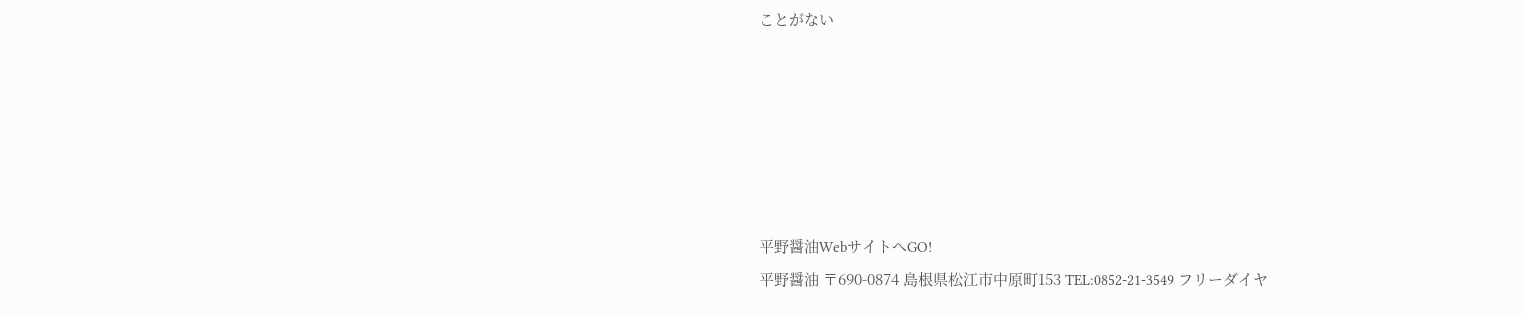ことがない






平野醤油WebサイトへGO!
平野醤油 〒690-0874 島根県松江市中原町153 TEL:0852-21-3549 フリーダイヤ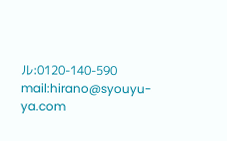ル:0120-140-590 mail:hirano@syouyu-ya.com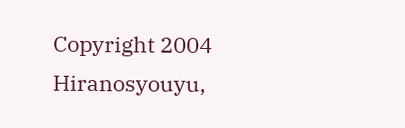Copyright 2004 Hiranosyouyu,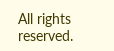All rights reserved.